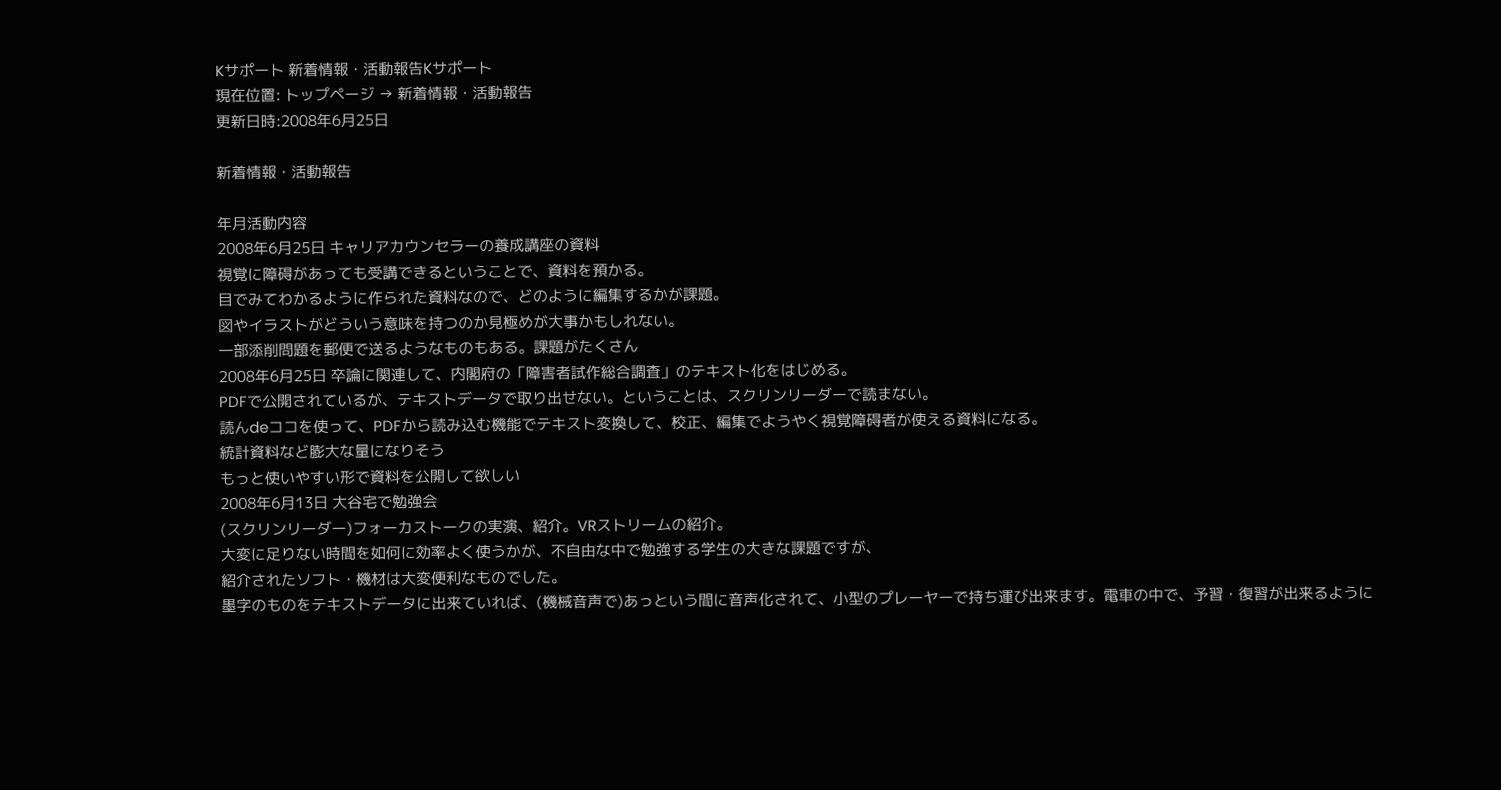Kサポート 新着情報・活動報告Kサポート
現在位置: トップページ → 新着情報・活動報告
更新日時:2008年6月25日

新着情報・活動報告

年月活動内容
2008年6月25日 キャリアカウンセラーの養成講座の資料
視覚に障碍があっても受講できるということで、資料を預かる。
目でみてわかるように作られた資料なので、どのように編集するかが課題。
図やイラストがどういう意味を持つのか見極めが大事かもしれない。
一部添削問題を郵便で送るようなものもある。課題がたくさん
2008年6月25日 卒論に関連して、内閣府の「障害者試作総合調査」のテキスト化をはじめる。
PDFで公開されているが、テキストデータで取り出せない。ということは、スクリンリーダーで読まない。
読んdeココを使って、PDFから読み込む機能でテキスト変換して、校正、編集でようやく視覚障碍者が使える資料になる。
統計資料など膨大な量になりそう
もっと使いやすい形で資料を公開して欲しい
2008年6月13日 大谷宅で勉強会
(スクリンリーダー)フォーカストークの実演、紹介。VRストリームの紹介。
大変に足りない時間を如何に効率よく使うかが、不自由な中で勉強する学生の大きな課題ですが、
紹介されたソフト・機材は大変便利なものでした。
墨字のものをテキストデータに出来ていれば、(機械音声で)あっという間に音声化されて、小型のプレーヤーで持ち運び出来ます。電車の中で、予習・復習が出来るように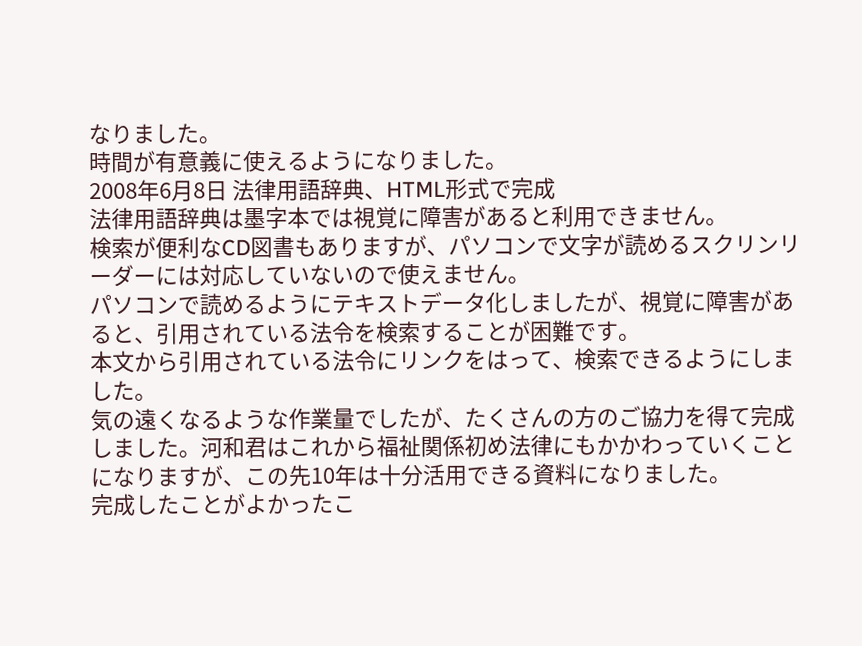なりました。
時間が有意義に使えるようになりました。
2008年6月8日 法律用語辞典、HTML形式で完成
法律用語辞典は墨字本では視覚に障害があると利用できません。
検索が便利なCD図書もありますが、パソコンで文字が読めるスクリンリーダーには対応していないので使えません。
パソコンで読めるようにテキストデータ化しましたが、視覚に障害があると、引用されている法令を検索することが困難です。
本文から引用されている法令にリンクをはって、検索できるようにしました。
気の遠くなるような作業量でしたが、たくさんの方のご協力を得て完成しました。河和君はこれから福祉関係初め法律にもかかわっていくことになりますが、この先10年は十分活用できる資料になりました。
完成したことがよかったこ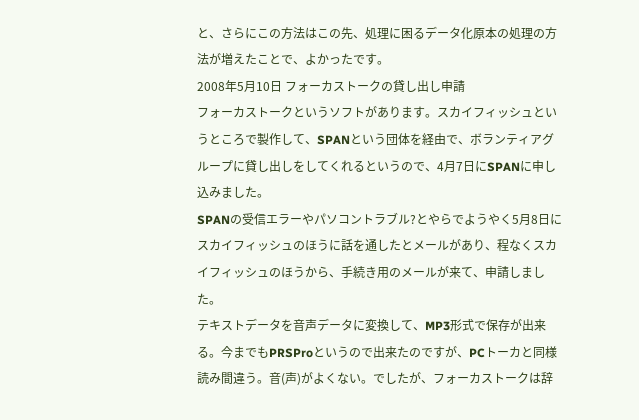と、さらにこの方法はこの先、処理に困るデータ化原本の処理の方法が増えたことで、よかったです。
2008年5月10日 フォーカストークの貸し出し申請
フォーカストークというソフトがあります。スカイフィッシュというところで製作して、SPANという団体を経由で、ボランティアグループに貸し出しをしてくれるというので、4月7日にSPANに申し込みました。
SPANの受信エラーやパソコントラブル?とやらでようやく5月8日にスカイフィッシュのほうに話を通したとメールがあり、程なくスカイフィッシュのほうから、手続き用のメールが来て、申請しました。
テキストデータを音声データに変換して、MP3形式で保存が出来る。今までもPRSProというので出来たのですが、PCトーカと同様読み間違う。音(声)がよくない。でしたが、フォーカストークは辞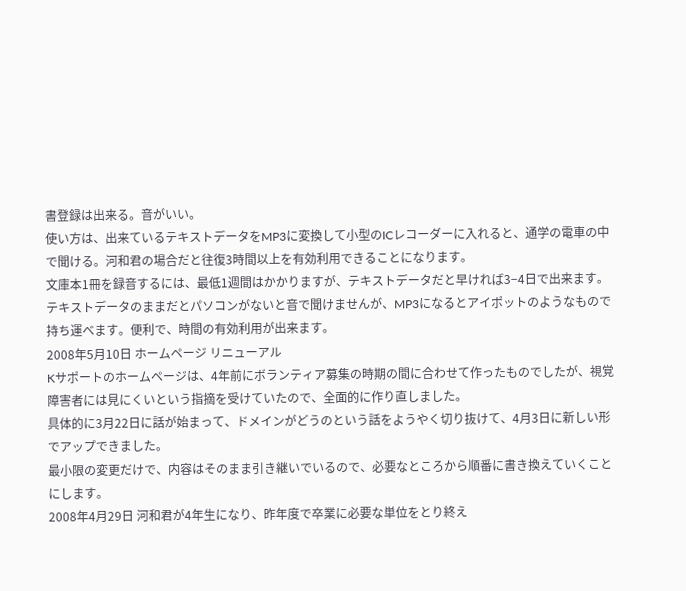書登録は出来る。音がいい。
使い方は、出来ているテキストデータをMP3に変換して小型のICレコーダーに入れると、通学の電車の中で聞ける。河和君の場合だと往復3時間以上を有効利用できることになります。
文庫本1冊を録音するには、最低1週間はかかりますが、テキストデータだと早ければ3−4日で出来ます。テキストデータのままだとパソコンがないと音で聞けませんが、MP3になるとアイポットのようなもので持ち運べます。便利で、時間の有効利用が出来ます。
2008年5月10日 ホームページ リニューアル
Kサポートのホームページは、4年前にボランティア募集の時期の間に合わせて作ったものでしたが、視覚障害者には見にくいという指摘を受けていたので、全面的に作り直しました。
具体的に3月22日に話が始まって、ドメインがどうのという話をようやく切り抜けて、4月3日に新しい形でアップできました。
最小限の変更だけで、内容はそのまま引き継いでいるので、必要なところから順番に書き換えていくことにします。
2008年4月29日 河和君が4年生になり、昨年度で卒業に必要な単位をとり終え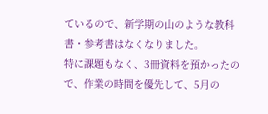ているので、新学期の山のような教科書・参考書はなくなりました。
特に課題もなく、3冊資料を預かったので、作業の時間を優先して、5月の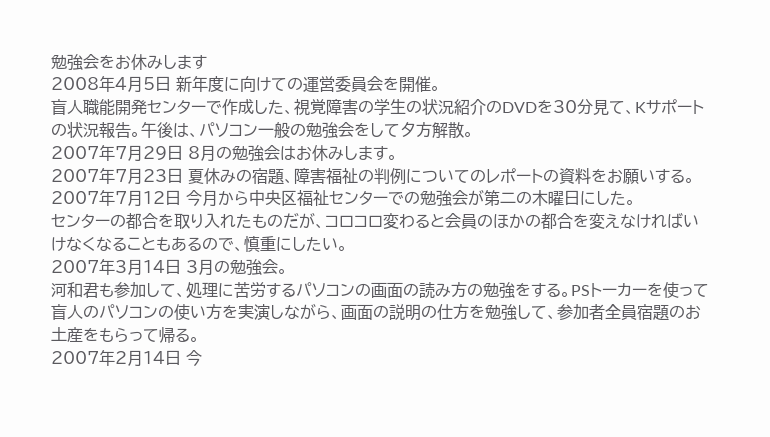勉強会をお休みします
2008年4月5日 新年度に向けての運営委員会を開催。
盲人職能開発センターで作成した、視覚障害の学生の状況紹介のDVDを30分見て、Kサポートの状況報告。午後は、パソコン一般の勉強会をして夕方解散。
2007年7月29日 8月の勉強会はお休みします。
2007年7月23日 夏休みの宿題、障害福祉の判例についてのレポートの資料をお願いする。
2007年7月12日 今月から中央区福祉センターでの勉強会が第二の木曜日にした。
センターの都合を取り入れたものだが、コロコロ変わると会員のほかの都合を変えなければいけなくなることもあるので、慎重にしたい。
2007年3月14日 3月の勉強会。
河和君も参加して、処理に苦労するパソコンの画面の読み方の勉強をする。PSトーカーを使って盲人のパソコンの使い方を実演しながら、画面の説明の仕方を勉強して、参加者全員宿題のお土産をもらって帰る。
2007年2月14日 今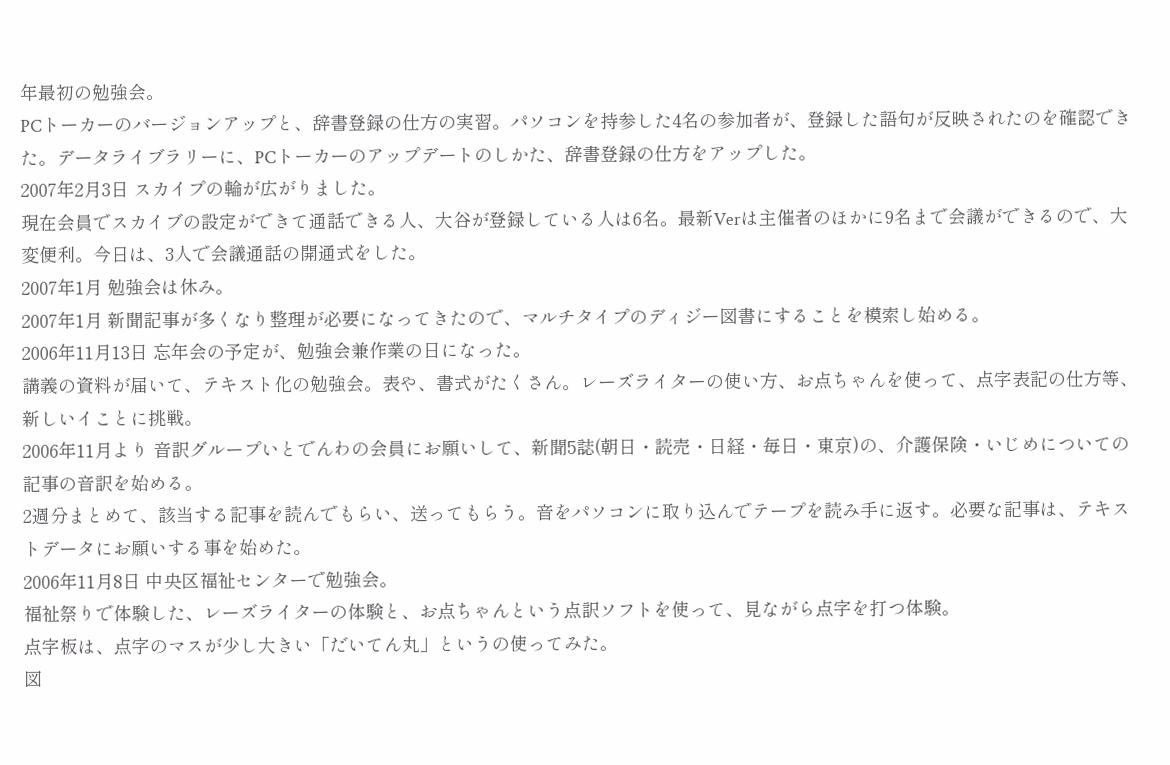年最初の勉強会。
PCトーカーのバージョンアップと、辞書登録の仕方の実習。パソコンを持参した4名の参加者が、登録した語句が反映されたのを確認できた。データライブラリーに、PCトーカーのアップデートのしかた、辞書登録の仕方をアップした。
2007年2月3日 スカイプの輪が広がりました。
現在会員でスカイブの設定ができて通話できる人、大谷が登録している人は6名。最新Verは主催者のほかに9名まで会議ができるので、大変便利。今日は、3人で会議通話の開通式をした。
2007年1月 勉強会は休み。
2007年1月 新聞記事が多くなり整理が必要になってきたので、マルチタイプのディジー図書にすることを模索し始める。
2006年11月13日 忘年会の予定が、勉強会兼作業の日になった。
講義の資料が届いて、テキスト化の勉強会。表や、書式がたくさん。レーズライターの使い方、お点ちゃんを使って、点字表記の仕方等、新しいイことに挑戦。
2006年11月より 音訳グループいとでんわの会員にお願いして、新聞5誌(朝日・読売・日経・毎日・東京)の、介護保険・いじめについての記事の音訳を始める。
2週分まとめて、該当する記事を読んでもらい、送ってもらう。音をパソコンに取り込んでテープを読み手に返す。必要な記事は、テキストデータにお願いする事を始めた。
2006年11月8日 中央区福祉センターで勉強会。
福祉祭りで体験した、レーズライターの体験と、お点ちゃんという点訳ソフトを使って、見ながら点字を打つ体験。
点字板は、点字のマスが少し大きい「だいてん丸」というの使ってみた。
図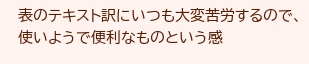表のテキスト訳にいつも大変苦労するので、使いようで便利なものという感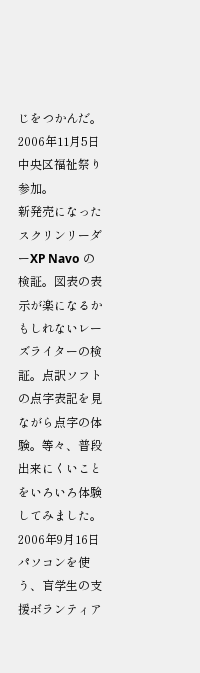じをつかんだ。
2006年11月5日 中央区福祉祭り参加。
新発売になったスクリンリーダーXP Navo の検証。図表の表示が楽になるかもしれないレーズライターの検証。点訳ソフトの点字表記を見ながら点字の体験。等々、普段出来にくいことをいろいろ体験してみました。
2006年9月16日 パソコンを使う、盲学生の支援ボランティア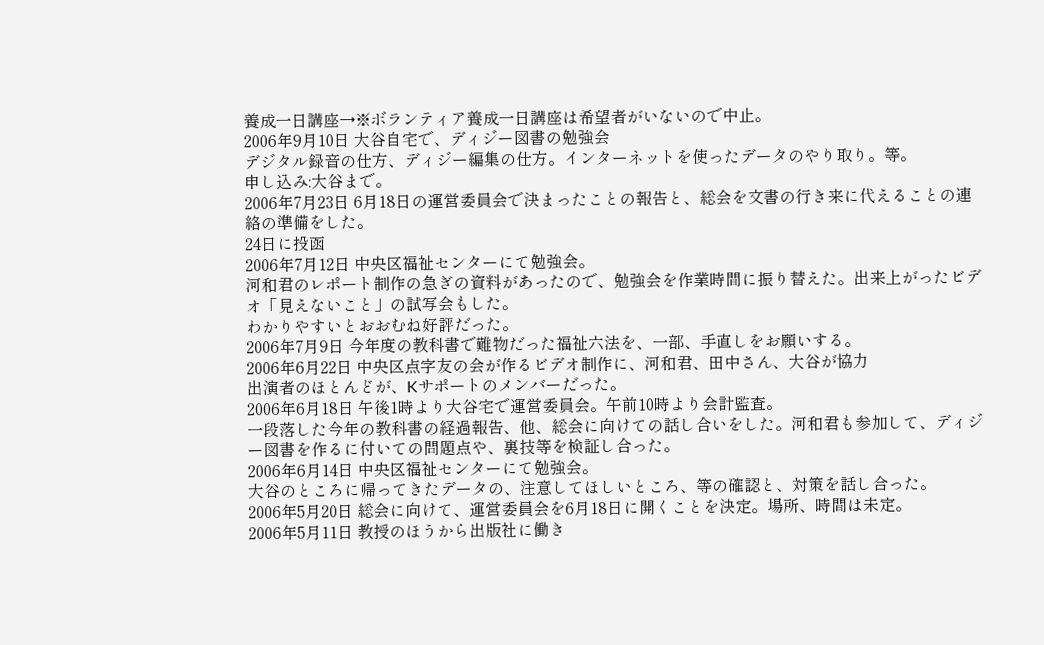養成一日講座→※ボランティア養成一日講座は希望者がいないので中止。
2006年9月10日 大谷自宅で、ディジー図書の勉強会
デジタル録音の仕方、ディジー編集の仕方。インターネットを使ったデータのやり取り。等。
申し込み:大谷まで。
2006年7月23日 6月18日の運営委員会で決まったことの報告と、総会を文書の行き来に代えることの連絡の準備をした。
24日に投函
2006年7月12日 中央区福祉センターにて勉強会。
河和君のレポート制作の急ぎの資料があったので、勉強会を作業時間に振り替えた。出来上がったビデオ「見えないこと」の試写会もした。
わかりやすいとおおむね好評だった。
2006年7月9日 今年度の教科書で難物だった福祉六法を、一部、手直しをお願いする。
2006年6月22日 中央区点字友の会が作るビデオ制作に、河和君、田中さん、大谷が協力
出演者のほとんどが、Kサポートのメンバーだった。
2006年6月18日 午後1時より大谷宅で運営委員会。午前10時より会計監査。
一段落した今年の教科書の経過報告、他、総会に向けての話し合いをした。河和君も参加して、ディジー図書を作るに付いての問題点や、裏技等を検証し合った。
2006年6月14日 中央区福祉センターにて勉強会。
大谷のところに帰ってきたデータの、注意してほしいところ、等の確認と、対策を話し合った。
2006年5月20日 総会に向けて、運営委員会を6月18日に開くことを決定。場所、時間は未定。
2006年5月11日 教授のほうから出版社に働き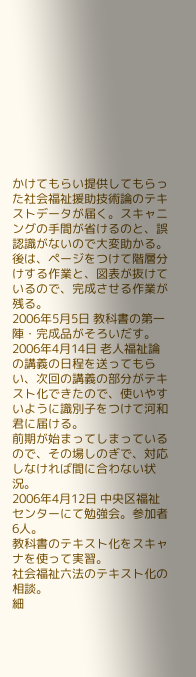かけてもらい提供してもらった社会福祉援助技術論のテキストデータが届く。スキャニングの手間が省けるのと、誤認識がないので大変助かる。後は、ページをつけて階層分けする作業と、図表が抜けているので、完成させる作業が残る。
2006年5月5日 教科書の第一陣・完成品がそろいだす。
2006年4月14日 老人福祉論の講義の日程を送ってもらい、次回の講義の部分がテキスト化できたので、使いやすいように識別子をつけて河和君に届ける。
前期が始まってしまっているので、その場しのぎで、対応しなければ間に合わない状況。
2006年4月12日 中央区福祉センターにて勉強会。参加者6人。
教科書のテキスト化をスキャナを使って実習。
社会福祉六法のテキスト化の相談。
細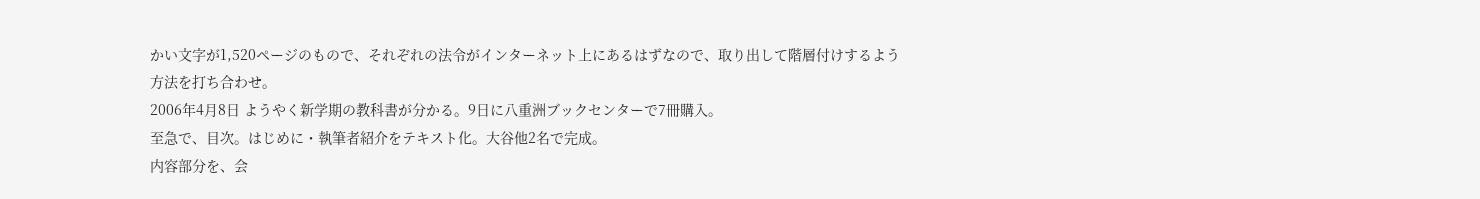かい文字が1,520ページのもので、それぞれの法令がインターネット上にあるはずなので、取り出して階層付けするよう方法を打ち合わせ。
2006年4月8日 ようやく新学期の教科書が分かる。9日に八重洲ブックセンターで7冊購入。
至急で、目次。はじめに・執筆者紹介をテキスト化。大谷他2名で完成。
内容部分を、会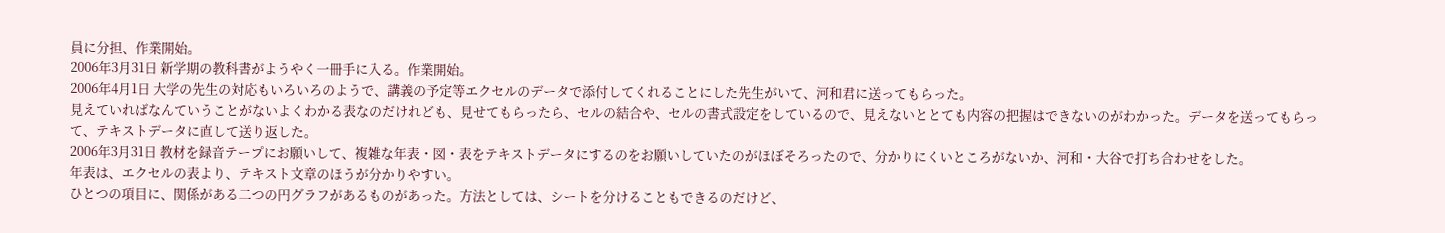員に分担、作業開始。
2006年3月31日 新学期の教科書がようやく一冊手に入る。作業開始。
2006年4月1日 大学の先生の対応もいろいろのようで、講義の予定等エクセルのデータで添付してくれることにした先生がいて、河和君に送ってもらった。
見えていればなんていうことがないよくわかる表なのだけれども、見せてもらったら、セルの結合や、セルの書式設定をしているので、見えないととても内容の把握はできないのがわかった。データを送ってもらって、テキストデータに直して送り返した。
2006年3月31日 教材を録音テープにお願いして、複雑な年表・図・表をテキストデータにするのをお願いしていたのがほぼそろったので、分かりにくいところがないか、河和・大谷で打ち合わせをした。
年表は、エクセルの表より、テキスト文章のほうが分かりやすい。
ひとつの項目に、関係がある二つの円グラフがあるものがあった。方法としては、シートを分けることもできるのだけど、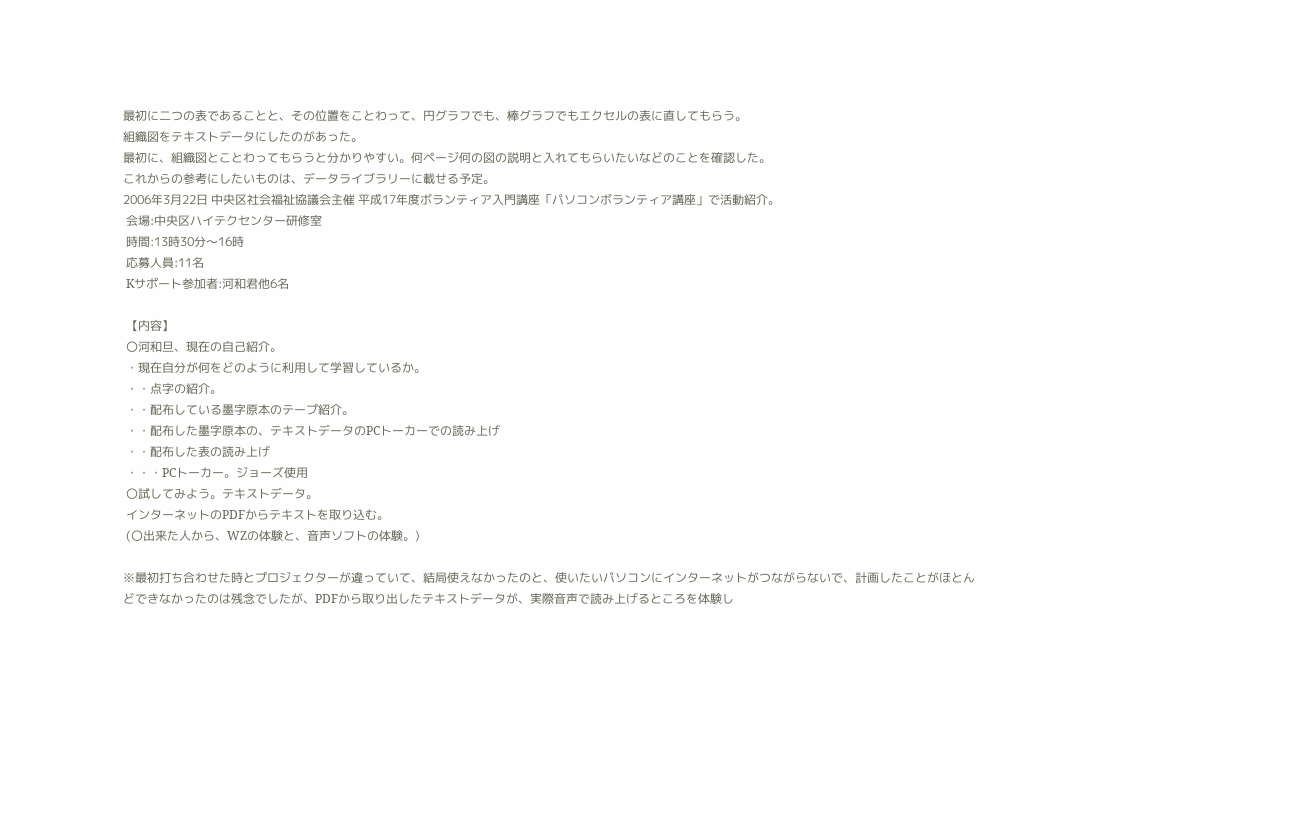最初に二つの表であることと、その位置をことわって、円グラフでも、棒グラフでもエクセルの表に直してもらう。
組織図をテキストデータにしたのがあった。
最初に、組織図とことわってもらうと分かりやすい。何ページ何の図の説明と入れてもらいたいなどのことを確認した。
これからの参考にしたいものは、データライブラリーに載せる予定。
2006年3月22日 中央区社会福祉協議会主催 平成17年度ボランティア入門講座「パソコンボランティア講座」で活動紹介。
 会場:中央区ハイテクセンター研修室
 時間:13時30分〜16時
 応募人員:11名
 Kサポート参加者:河和君他6名

 【内容】
 〇河和旦、現在の自己紹介。
 ・現在自分が何をどのように利用して学習しているか。
 ・・点字の紹介。
 ・・配布している墨字原本のテープ紹介。
 ・・配布した墨字原本の、テキストデータのPCトーカーでの読み上げ
 ・・配布した表の読み上げ
 ・・・PCトーカー。ジョーズ使用
 〇試してみよう。テキストデータ。
 インターネットのPDFからテキストを取り込む。
 (〇出来た人から、WZの体験と、音声ソフトの体験。)

※最初打ち合わせた時とプロジェクターが違っていて、結局使えなかったのと、使いたいパソコンにインターネットがつながらないで、計画したことがほとんどできなかったのは残念でしたが、PDFから取り出したテキストデータが、実際音声で読み上げるところを体験し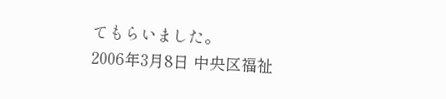てもらいました。
2006年3月8日 中央区福祉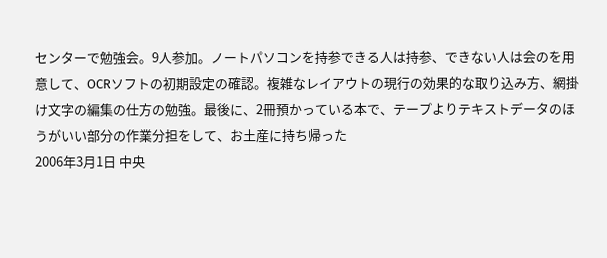センターで勉強会。9人参加。ノートパソコンを持参できる人は持参、できない人は会のを用意して、OCRソフトの初期設定の確認。複雑なレイアウトの現行の効果的な取り込み方、網掛け文字の編集の仕方の勉強。最後に、2冊預かっている本で、テープよりテキストデータのほうがいい部分の作業分担をして、お土産に持ち帰った
2006年3月1日 中央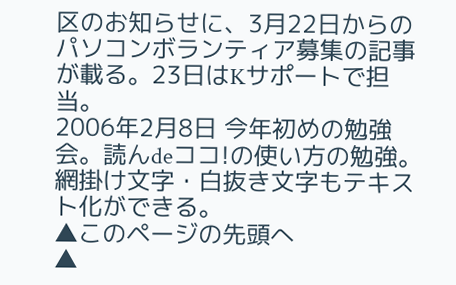区のお知らせに、3月22日からのパソコンボランティア募集の記事が載る。23日はKサポートで担当。
2006年2月8日 今年初めの勉強会。読んdeココ!の使い方の勉強。網掛け文字・白抜き文字もテキスト化ができる。
▲このページの先頭へ
▲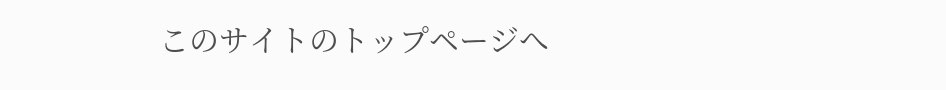このサイトのトップページへ